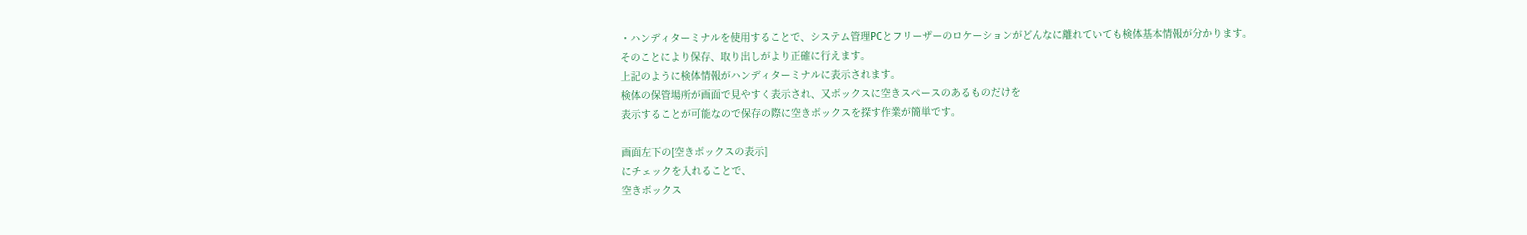・ハンディターミナルを使用することで、システム管理PCとフリーザーのロケーションがどんなに離れていても検体基本情報が分かります。
そのことにより保存、取り出しがより正確に行えます。
上記のように検体情報がハンディターミナルに表示されます。
検体の保管場所が画面で見やすく表示され、又ボックスに空きスペースのあるものだけを
表示することが可能なので保存の際に空きボックスを探す作業が簡単です。

画面左下の[空きボックスの表示]
にチェックを入れることで、
空きボックス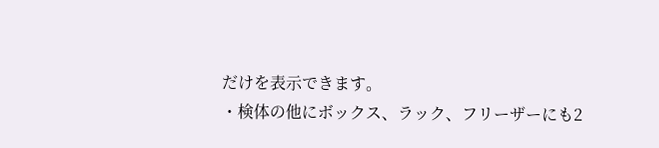だけを表示できます。
・検体の他にボックス、ラック、フリーザーにも2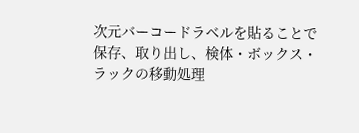次元バーコードラベルを貼ることで
保存、取り出し、検体・ボックス・ラックの移動処理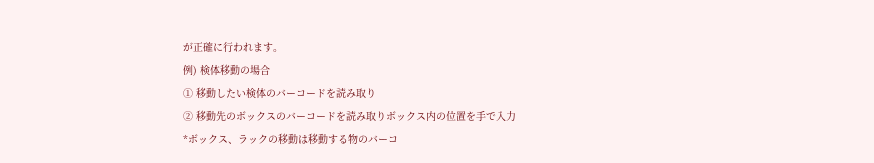が正確に行われます。
例) 検体移動の場合
① 移動したい検体のバーコードを読み取り
② 移動先のボックスのバーコードを読み取りボックス内の位置を手で入力
*ボックス、ラックの移動は移動する物のバーコ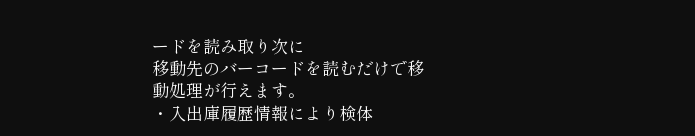ードを読み取り次に
移動先のバーコードを読むだけで移動処理が行えます。
・入出庫履歴情報により検体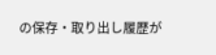の保存・取り出し履歴が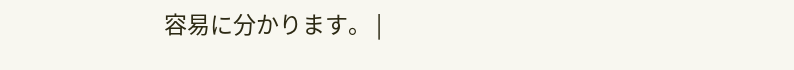容易に分かります。 |